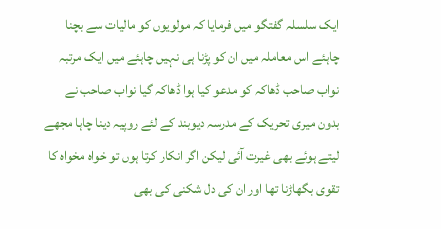ایک سلسلہ گفتگو میں فرمایا کہ مولویوں کو مالیات سے بچنا چاہئے اس معاملہ میں ان کو پڑنا ہی نہیں چاہئے میں ایک مرتبہ نواب صاحب ڈھاکہ کو مدعو کیا ہوا ڈھاکہ گیا نواب صاحب نے بدون میری تحریک کے مدرسہ دیوبند کے لئے روپیہ دینا چاہا مجھے لیتے ہوئے بھی غیرت آئی لیکن اگر انکار کرتا ہوں تو خواہ مخواہ کا تقوی بگھاڑنا تھا اور ان کی دل شکنی کی بھی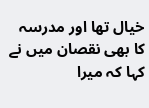خیال تھا اور مدرسہ کا بھی نقصان میں نے کہا کہ میرا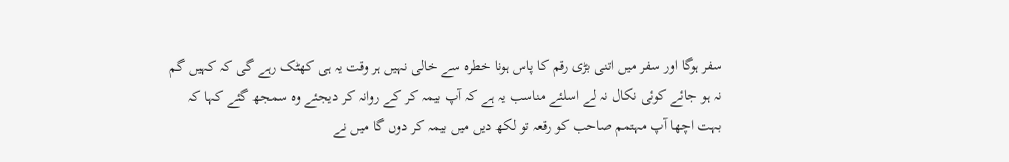سفر ہوگا اور سفر میں اتنی بڑی رقم کا پاس ہونا خطرہ سے خالی نہیں ہر وقت یہ ہی کھٹک رہے گی کہ کہیں گم نہ ہو جائے کوئی نکال نہ لے اسلئے مناسب یہ ہے کہ آپ بیمہ کر کے روانہ کر دیجئے وہ سمجھ گئے کہا کہ بہت اچھا آپ مہتمم صاحب کو رقعہ تو لکھ دیں میں بیمہ کر دوں گا میں نے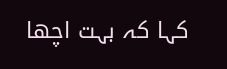کہا کہ بہت اچھا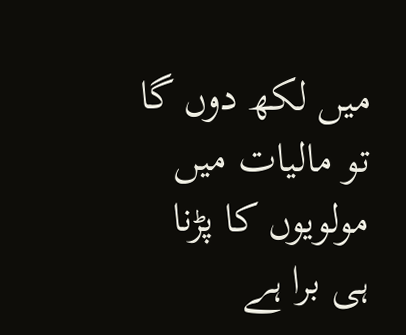میں لکھ دوں گا تو مالیات میں مولویوں کا پڑنا ہی برا ہے